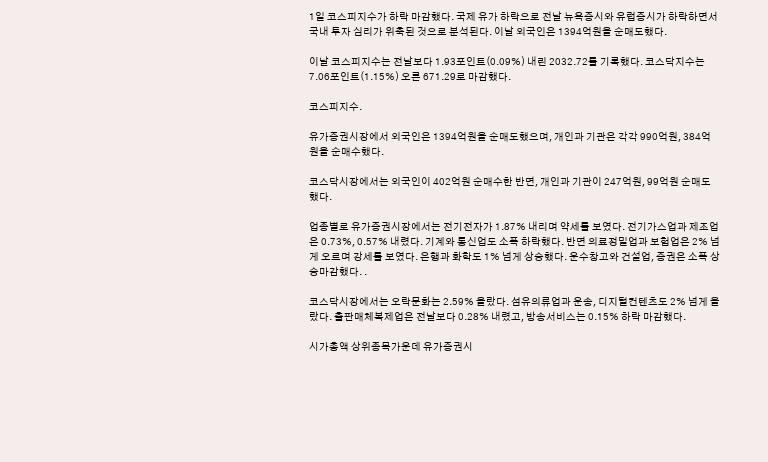1일 코스피지수가 하락 마감했다. 국제 유가 하락으로 전날 뉴욕증시와 유럽증시가 하락하면서 국내 투자 심리가 위축된 것으로 분석된다. 이날 외국인은 1394억원을 순매도했다.

이날 코스피지수는 전날보다 1.93포인트(0.09%) 내린 2032.72를 기록했다. 코스닥지수는 7.06포인트(1.15%) 오른 671.29로 마감했다.

코스피지수.

유가증권시장에서 외국인은 1394억원을 순매도했으며, 개인과 기관은 각각 990억원, 384억원을 순매수했다.

코스닥시장에서는 외국인이 402억원 순매수한 반면, 개인과 기관이 247억원, 99억원 순매도했다.

업종별로 유가증권시장에서는 전기전자가 1.87% 내리며 약세를 보였다. 전기가스업과 제조업은 0.73%, 0.57% 내렸다. 기계와 통신업도 소폭 하락했다. 반면 의료정밀업과 보험업은 2% 넘게 오르며 강세를 보였다. 은행과 화학도 1% 넘게 상승했다. 운수창고와 건설업, 증권은 소폭 상승마감했다. .

코스닥시장에서는 오락문화는 2.59% 올랐다. 섬유의류업과 운송, 디지털컨텐츠도 2% 넘게 올랐다. 출판매체복제업은 전날보다 0.28% 내렸고, 방송서비스는 0.15% 하락 마감했다.

시가총액 상위종목가운데 유가증권시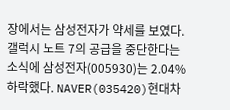장에서는 삼성전자가 약세를 보였다. 갤럭시 노트 7의 공급을 중단한다는 소식에 삼성전자(005930)는 2.04% 하락했다. NAVER(035420)현대차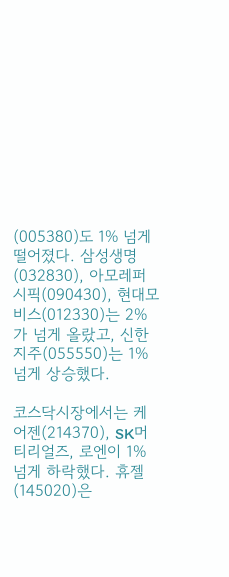(005380)도 1% 넘게 떨어졌다. 삼성생명(032830), 아모레퍼시픽(090430), 현대모비스(012330)는 2%가 넘게 올랐고, 신한지주(055550)는 1% 넘게 상승했다.

코스닥시장에서는 케어젠(214370), SK머티리얼즈, 로엔이 1% 넘게 하락했다. 휴젤(145020)은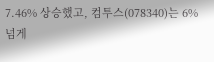7.46% 상승했고, 컴투스(078340)는 6% 넘게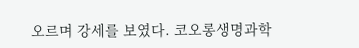오르며 강세를 보였다. 코오롱생명과학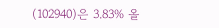(102940)은 3.83% 올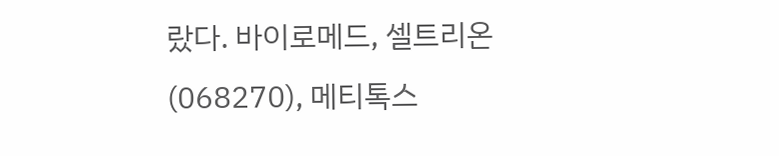랐다. 바이로메드, 셀트리온(068270), 메티톡스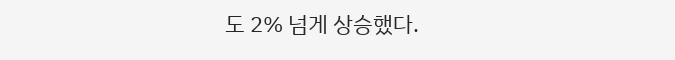도 2% 넘게 상승했다.